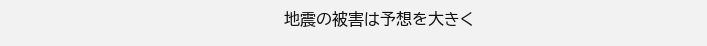地震の被害は予想を大きく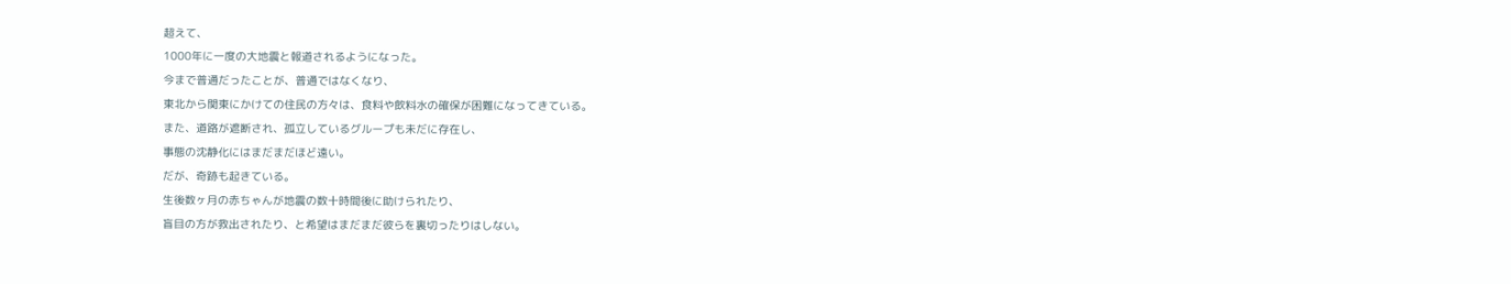超えて、
1000年に一度の大地震と報道されるようになった。
今まで普通だったことが、普通ではなくなり、
東北から関東にかけての住民の方々は、食料や飲料水の確保が困難になってきている。
また、道路が遮断され、孤立しているグループも未だに存在し、
事態の沈静化にはまだまだほど遠い。
だが、奇跡も起きている。
生後数ヶ月の赤ちゃんが地震の数十時間後に助けられたり、
盲目の方が救出されたり、と希望はまだまだ彼らを裏切ったりはしない。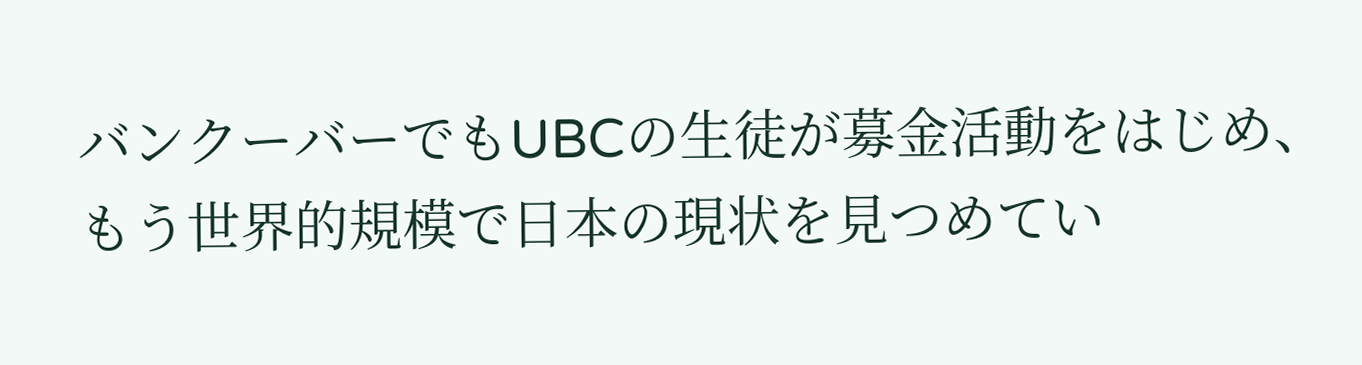バンクーバーでもUBCの生徒が募金活動をはじめ、
もう世界的規模で日本の現状を見つめてい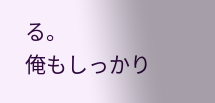る。
俺もしっかり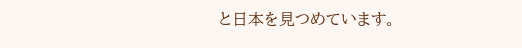と日本を見つめています。